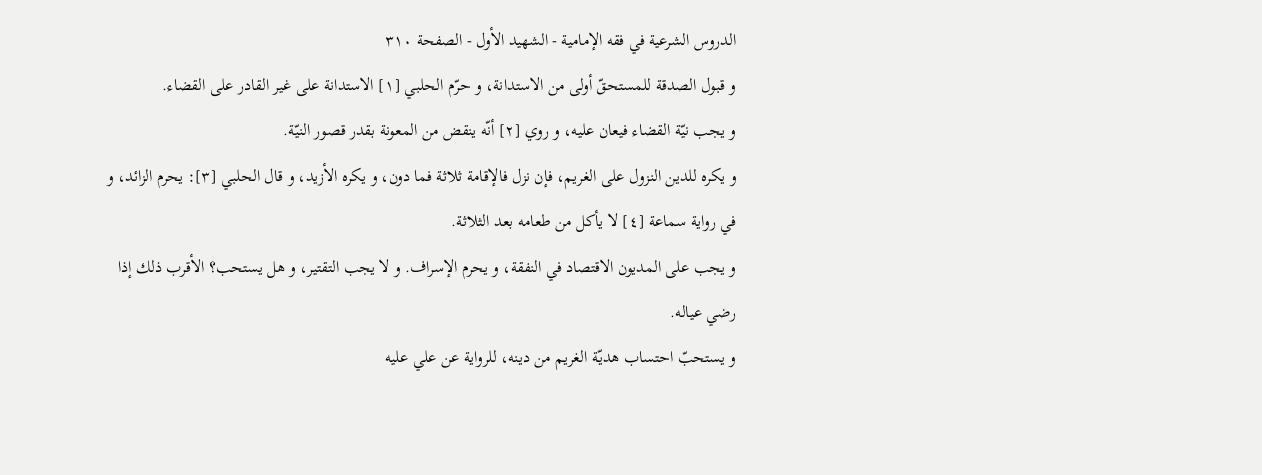الدروس الشرعية في فقه الإمامية - الشهيد الأول - الصفحة ٣١٠
و قبول الصدقة للمستحقّ أولى من الاستدانة، و حرّم الحلبي [١] الاستدانة على غير القادر على القضاء.
و يجب نيّة القضاء فيعان عليه، و روي [٢] أنّه ينقض من المعونة بقدر قصور النيّة.
و يكره للدين النزول على الغريم، فإن نزل فالإقامة ثلاثة فما دون، و يكره الأزيد، و قال الحلبي [٣]: يحرم الزائد، و في رواية سماعة [٤] لا يأكل من طعامه بعد الثلاثة.
و يجب على المديون الاقتصاد في النفقة، و يحرم الإسراف. و لا يجب التقتير، و هل يستحب؟ الأقرب ذلك إذا رضي عياله.
و يستحبّ احتساب هديّة الغريم من دينه، للرواية عن علي عليه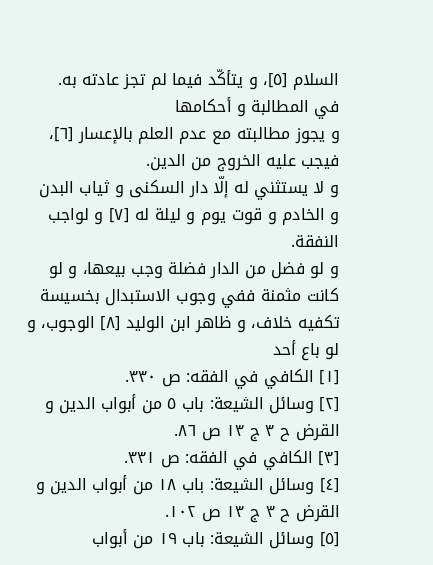السلام [٥]، و يتأكّد فيما لم تجز عادته به.
في المطالبة و أحكامها
و يجوز مطالبته مع عدم العلم بالإعسار [٦]، فيجب عليه الخروج من الدين.
و لا يستثني له إلّا دار السكنى و ثياب البدن و الخادم و قوت يوم و ليلة له [٧] و لواجب النفقة.
و لو فضل من الدار فضلة وجب بيعها، و لو كانت مثمنة ففي وجوب الاستبدال بخسيسة تكفيه خلاف، و ظاهر ابن الوليد [٨] الوجوب، و لو باع أحد
[١] الكافي في الفقه: ص ٣٣٠.
[٢] وسائل الشيعة: باب ٥ من أبواب الدين و القرض ح ٣ ج ١٣ ص ٨٦.
[٣] الكافي في الفقه: ص ٣٣١.
[٤] وسائل الشيعة: باب ١٨ من أبواب الدين و القرض ح ٣ ج ١٣ ص ١٠٢.
[٥] وسائل الشيعة: باب ١٩ من أبواب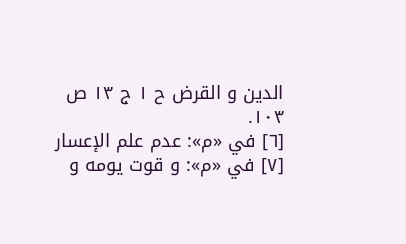الدين و القرض ح ١ ج ١٣ ص ١٠٣.
[٦] في «م»: عدم علم الإعسار
[٧] في «م»: و قوت يومه و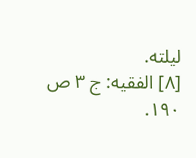ليلته.
[٨] الفقيه: ج ٣ ص ١٩٠.